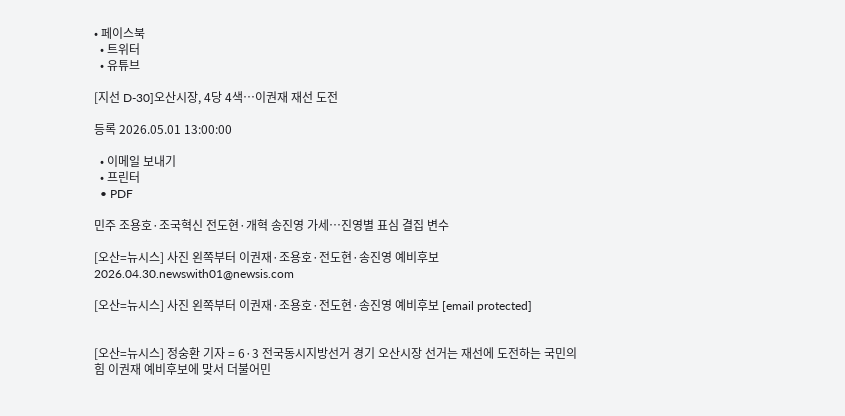• 페이스북
  • 트위터
  • 유튜브

[지선 D-30]오산시장, 4당 4색…이권재 재선 도전

등록 2026.05.01 13:00:00

  • 이메일 보내기
  • 프린터
  • PDF

민주 조용호·조국혁신 전도현·개혁 송진영 가세…진영별 표심 결집 변수

[오산=뉴시스] 사진 왼쪽부터 이권재·조용호·전도현·송진영 예비후보 2026.04.30.newswith01@newsis.com

[오산=뉴시스] 사진 왼쪽부터 이권재·조용호·전도현·송진영 예비후보 [email protected]


[오산=뉴시스] 정숭환 기자 = 6·3 전국동시지방선거 경기 오산시장 선거는 재선에 도전하는 국민의힘 이권재 예비후보에 맞서 더불어민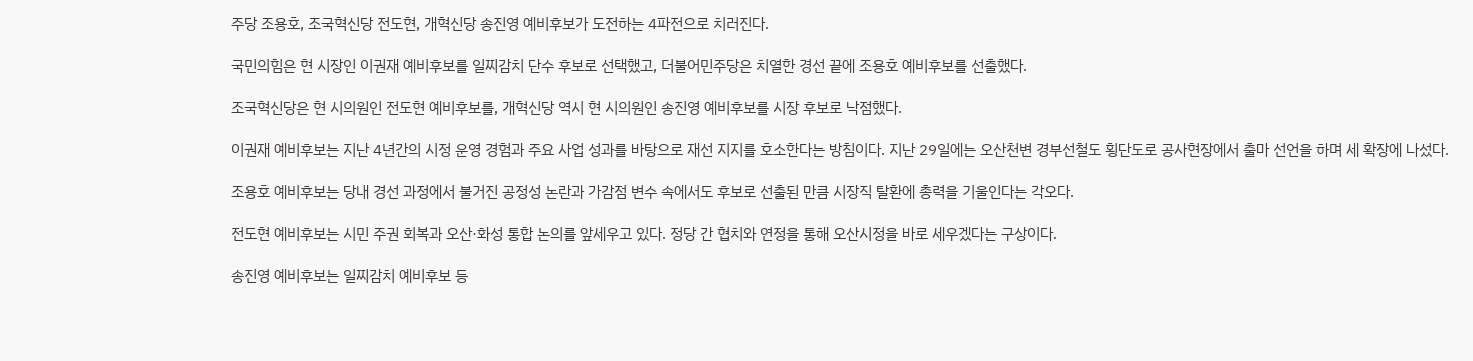주당 조용호, 조국혁신당 전도현, 개혁신당 송진영 예비후보가 도전하는 4파전으로 치러진다.

국민의힘은 현 시장인 이권재 예비후보를 일찌감치 단수 후보로 선택했고, 더불어민주당은 치열한 경선 끝에 조용호 예비후보를 선출했다.

조국혁신당은 현 시의원인 전도현 예비후보를, 개혁신당 역시 현 시의원인 송진영 예비후보를 시장 후보로 낙점했다.

이권재 예비후보는 지난 4년간의 시정 운영 경험과 주요 사업 성과를 바탕으로 재선 지지를 호소한다는 방침이다. 지난 29일에는 오산천변 경부선철도 횡단도로 공사현장에서 출마 선언을 하며 세 확장에 나섰다.

조용호 예비후보는 당내 경선 과정에서 불거진 공정성 논란과 가감점 변수 속에서도 후보로 선출된 만큼 시장직 탈환에 총력을 기울인다는 각오다.

전도현 예비후보는 시민 주권 회복과 오산·화성 통합 논의를 앞세우고 있다. 정당 간 협치와 연정을 통해 오산시정을 바로 세우겠다는 구상이다.

송진영 예비후보는 일찌감치 예비후보 등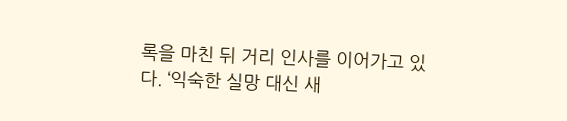록을 마친 뒤 거리 인사를 이어가고 있다. ‘익숙한 실망 대신 새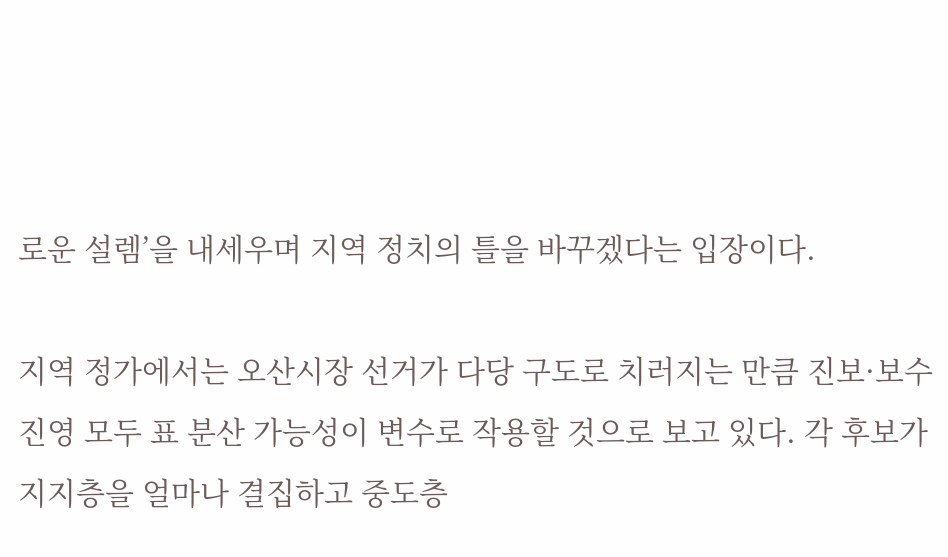로운 설렘’을 내세우며 지역 정치의 틀을 바꾸겠다는 입장이다.

지역 정가에서는 오산시장 선거가 다당 구도로 치러지는 만큼 진보·보수 진영 모두 표 분산 가능성이 변수로 작용할 것으로 보고 있다. 각 후보가 지지층을 얼마나 결집하고 중도층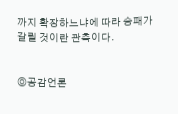까지 확장하느냐에 따라 승패가 갈릴 것이란 관측이다.


◎공감언론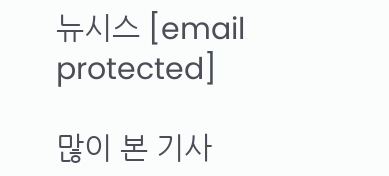뉴시스 [email protected]

많이 본 기사